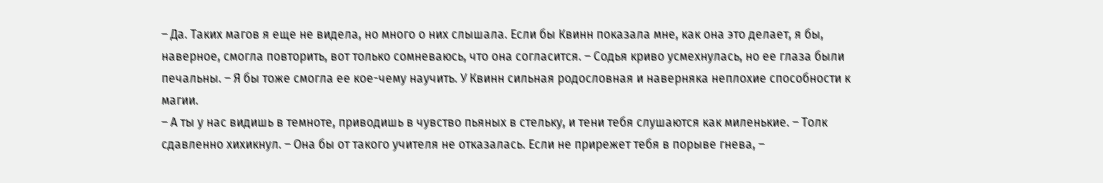– Да. Таких магов я еще не видела, но много о них слышала. Если бы Квинн показала мне, как она это делает, я бы, наверное, смогла повторить, вот только сомневаюсь, что она согласится. – Содья криво усмехнулась, но ее глаза были печальны. – Я бы тоже смогла ее кое-чему научить. У Квинн сильная родословная и наверняка неплохие способности к магии.
– А ты у нас видишь в темноте, приводишь в чувство пьяных в стельку, и тени тебя слушаются как миленькие. – Толк сдавленно хихикнул. – Она бы от такого учителя не отказалась. Если не прирежет тебя в порыве гнева, –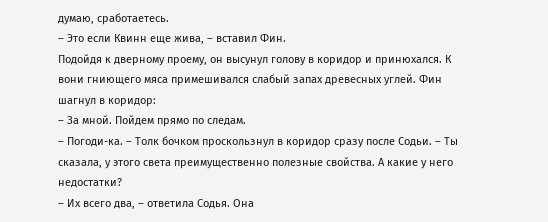думаю, сработаетесь.
– Это если Квинн еще жива, – вставил Фин.
Подойдя к дверному проему, он высунул голову в коридор и принюхался. К вони гниющего мяса примешивался слабый запах древесных углей. Фин шагнул в коридор:
– За мной. Пойдем прямо по следам.
– Погоди-ка. – Толк бочком проскользнул в коридор сразу после Содьи. – Ты сказала, у этого света преимущественно полезные свойства. А какие у него недостатки?
– Их всего два, – ответила Содья. Она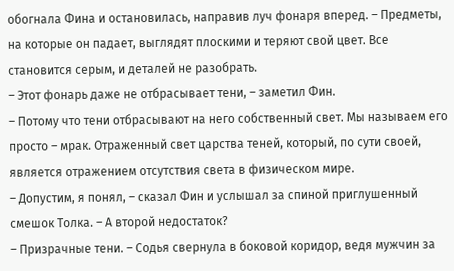обогнала Фина и остановилась, направив луч фонаря вперед. – Предметы, на которые он падает, выглядят плоскими и теряют свой цвет. Все становится серым, и деталей не разобрать.
– Этот фонарь даже не отбрасывает тени, – заметил Фин.
– Потому что тени отбрасывают на него собственный свет. Мы называем его просто – мрак. Отраженный свет царства теней, который, по сути своей, является отражением отсутствия света в физическом мире.
– Допустим, я понял, – сказал Фин и услышал за спиной приглушенный смешок Толка. – А второй недостаток?
– Призрачные тени. – Содья свернула в боковой коридор, ведя мужчин за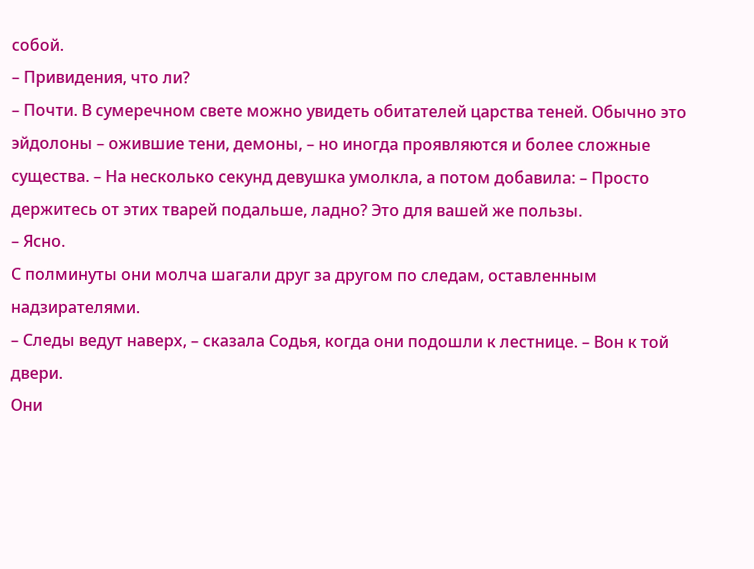собой.
– Привидения, что ли?
– Почти. В сумеречном свете можно увидеть обитателей царства теней. Обычно это эйдолоны – ожившие тени, демоны, – но иногда проявляются и более сложные существа. – На несколько секунд девушка умолкла, а потом добавила: – Просто держитесь от этих тварей подальше, ладно? Это для вашей же пользы.
– Ясно.
С полминуты они молча шагали друг за другом по следам, оставленным надзирателями.
– Следы ведут наверх, – сказала Содья, когда они подошли к лестнице. – Вон к той двери.
Они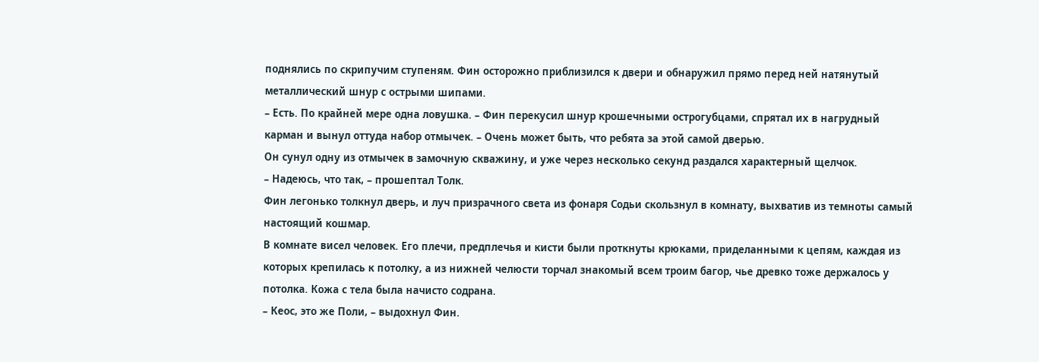поднялись по скрипучим ступеням. Фин осторожно приблизился к двери и обнаружил прямо перед ней натянутый металлический шнур с острыми шипами.
– Есть. По крайней мере одна ловушка. – Фин перекусил шнур крошечными острогубцами, спрятал их в нагрудный карман и вынул оттуда набор отмычек. – Очень может быть, что ребята за этой самой дверью.
Он сунул одну из отмычек в замочную скважину, и уже через несколько секунд раздался характерный щелчок.
– Надеюсь, что так, – прошептал Толк.
Фин легонько толкнул дверь, и луч призрачного света из фонаря Содьи скользнул в комнату, выхватив из темноты самый настоящий кошмар.
В комнате висел человек. Его плечи, предплечья и кисти были проткнуты крюками, приделанными к цепям, каждая из которых крепилась к потолку, а из нижней челюсти торчал знакомый всем троим багор, чье древко тоже держалось у потолка. Кожа с тела была начисто содрана.
– Кеос, это же Поли, – выдохнул Фин.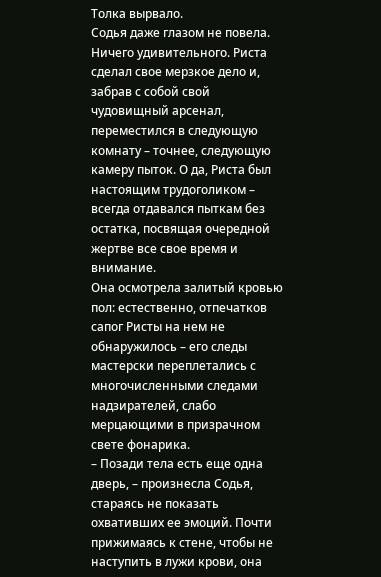Толка вырвало.
Содья даже глазом не повела. Ничего удивительного. Риста сделал свое мерзкое дело и, забрав с собой свой чудовищный арсенал, переместился в следующую комнату – точнее, следующую камеру пыток. О да, Риста был настоящим трудоголиком – всегда отдавался пыткам без остатка, посвящая очередной жертве все свое время и внимание.
Она осмотрела залитый кровью пол: естественно, отпечатков сапог Ристы на нем не обнаружилось – его следы мастерски переплетались с многочисленными следами надзирателей, слабо мерцающими в призрачном свете фонарика.
– Позади тела есть еще одна дверь, – произнесла Содья, стараясь не показать охвативших ее эмоций. Почти прижимаясь к стене, чтобы не наступить в лужи крови, она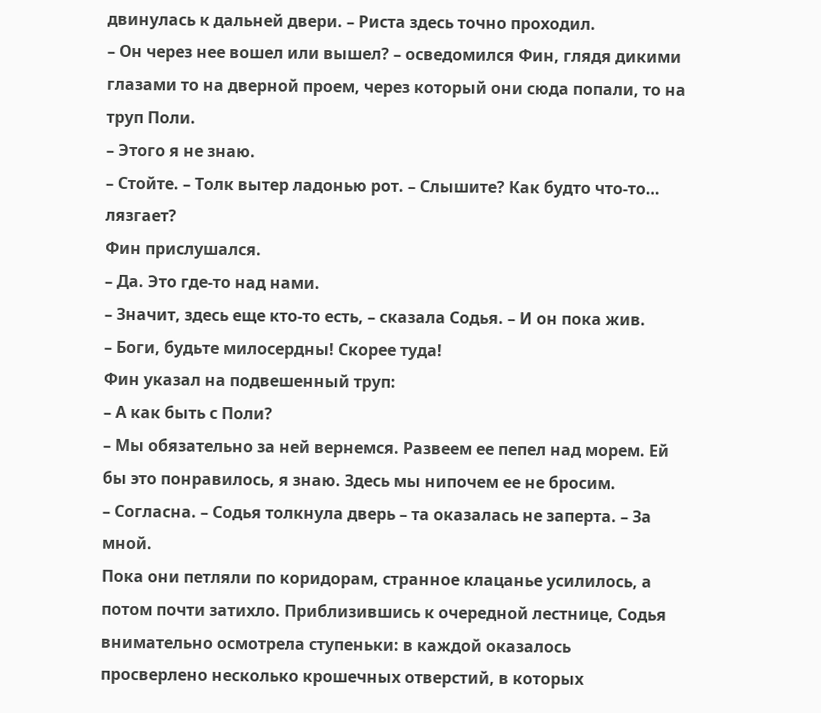двинулась к дальней двери. – Риста здесь точно проходил.
– Он через нее вошел или вышел? – осведомился Фин, глядя дикими глазами то на дверной проем, через который они сюда попали, то на труп Поли.
– Этого я не знаю.
– Стойте. – Толк вытер ладонью рот. – Слышите? Как будто что-то… лязгает?
Фин прислушался.
– Да. Это где-то над нами.
– Значит, здесь еще кто-то есть, – сказала Содья. – И он пока жив.
– Боги, будьте милосердны! Скорее туда!
Фин указал на подвешенный труп:
– А как быть с Поли?
– Мы обязательно за ней вернемся. Развеем ее пепел над морем. Ей бы это понравилось, я знаю. Здесь мы нипочем ее не бросим.
– Согласна. – Содья толкнула дверь – та оказалась не заперта. – За мной.
Пока они петляли по коридорам, странное клацанье усилилось, а потом почти затихло. Приблизившись к очередной лестнице, Содья внимательно осмотрела ступеньки: в каждой оказалось просверлено несколько крошечных отверстий, в которых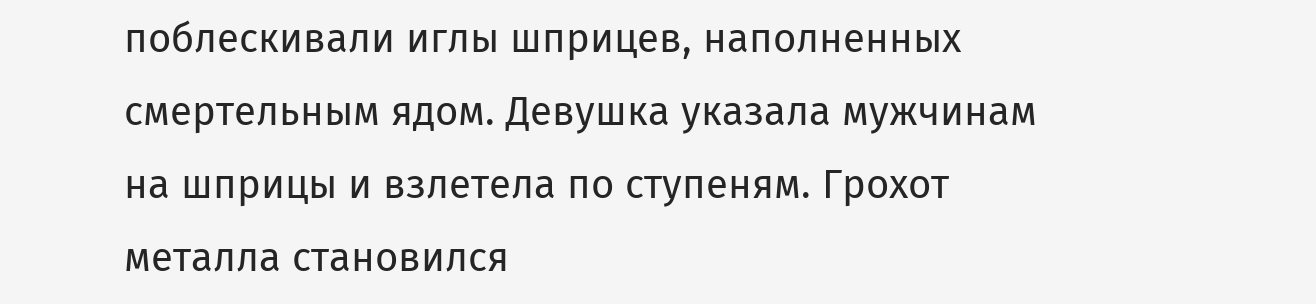поблескивали иглы шприцев, наполненных смертельным ядом. Девушка указала мужчинам на шприцы и взлетела по ступеням. Грохот металла становился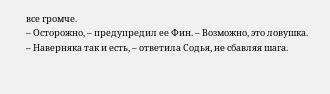все громче.
– Осторожно, – предупредил ее Фин. – Возможно, это ловушка.
– Наверняка так и есть, – ответила Содья, не сбавляя шага.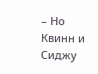– Но Квинн и Сиджу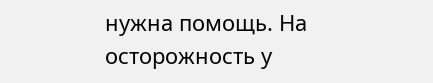нужна помощь. На осторожность у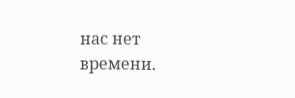нас нет времени.